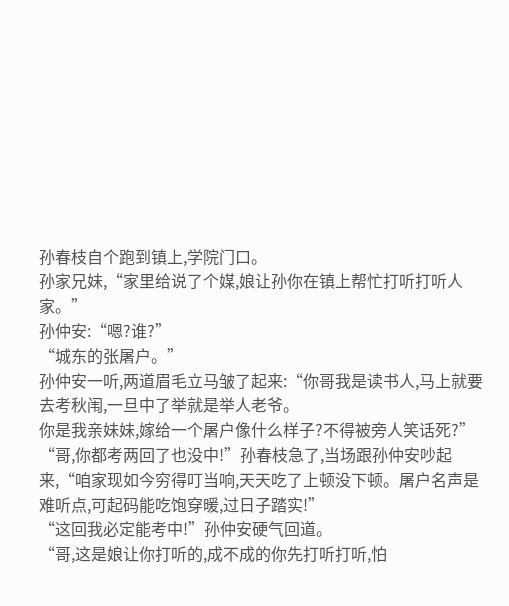孙春枝自个跑到镇上,学院门口。
孙家兄妹,“家里给说了个媒,娘让孙你在镇上帮忙打听打听人家。”
孙仲安:“嗯?谁?”
“城东的张屠户。”
孙仲安一听,两道眉毛立马皱了起来:“你哥我是读书人,马上就要去考秋闱,一旦中了举就是举人老爷。
你是我亲妹妹,嫁给一个屠户像什么样子?不得被旁人笑话死?”
“哥,你都考两回了也没中!”孙春枝急了,当场跟孙仲安吵起来,“咱家现如今穷得叮当响,天天吃了上顿没下顿。屠户名声是难听点,可起码能吃饱穿暖,过日子踏实!”
“这回我必定能考中!”孙仲安硬气回道。
“哥,这是娘让你打听的,成不成的你先打听打听,怕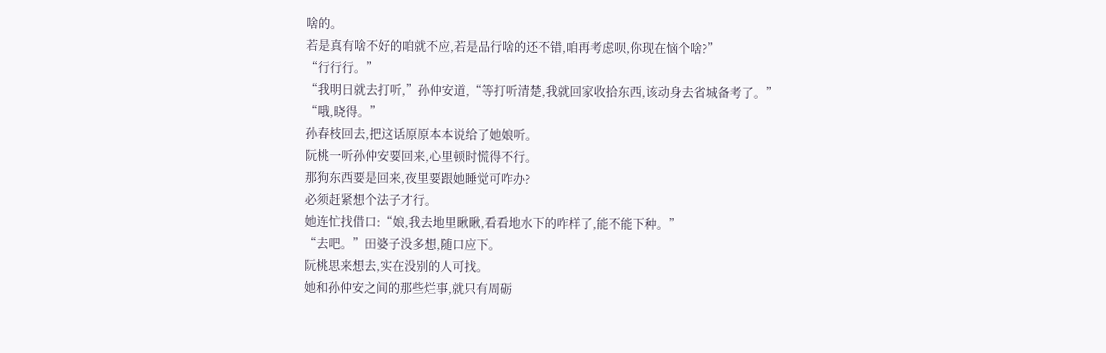啥的。
若是真有啥不好的咱就不应,若是品行啥的还不错,咱再考虑呗,你现在恼个啥?”
“行行行。”
“我明日就去打听,”孙仲安道,“等打听清楚,我就回家收拾东西,该动身去省城备考了。”
“哦,晓得。”
孙春枝回去,把这话原原本本说给了她娘听。
阮桃一听孙仲安要回来,心里顿时慌得不行。
那狗东西要是回来,夜里要跟她睡觉可咋办?
必须赶紧想个法子才行。
她连忙找借口:“娘,我去地里瞅瞅,看看地水下的咋样了,能不能下种。”
“去吧。”田婆子没多想,随口应下。
阮桃思来想去,实在没别的人可找。
她和孙仲安之间的那些烂事,就只有周砺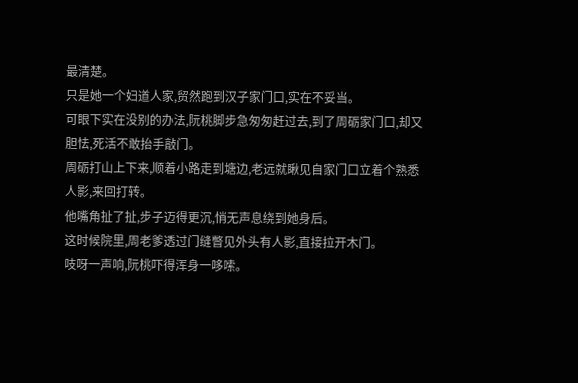最清楚。
只是她一个妇道人家,贸然跑到汉子家门口,实在不妥当。
可眼下实在没别的办法,阮桃脚步急匆匆赶过去,到了周砺家门口,却又胆怯,死活不敢抬手敲门。
周砺打山上下来,顺着小路走到塘边,老远就瞅见自家门口立着个熟悉人影,来回打转。
他嘴角扯了扯,步子迈得更沉,悄无声息绕到她身后。
这时候院里,周老爹透过门缝瞥见外头有人影,直接拉开木门。
吱呀一声响,阮桃吓得浑身一哆嗦。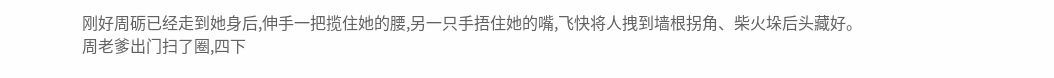刚好周砺已经走到她身后,伸手一把揽住她的腰,另一只手捂住她的嘴,飞快将人拽到墙根拐角、柴火垛后头藏好。
周老爹出门扫了圈,四下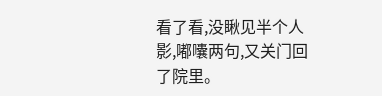看了看,没瞅见半个人影,嘟囔两句,又关门回了院里。